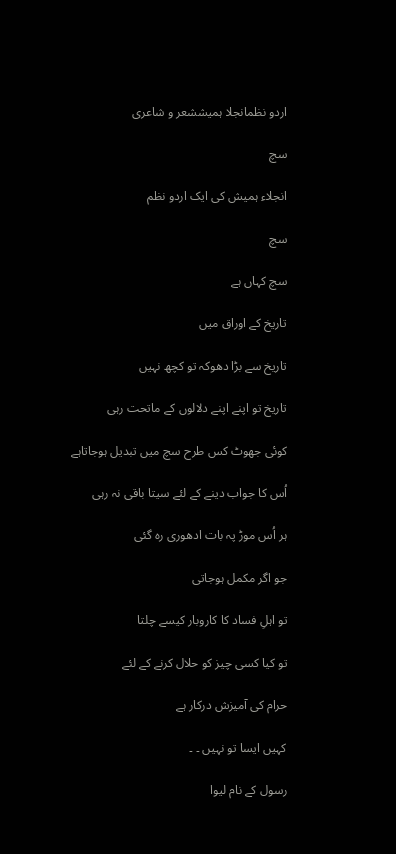اردو نظمانجلا ہمیششعر و شاعری

سچ

انجلاء ہمیش کی ایک اردو نظم

سچ

سچ کہاں ہے

تاریخ کے اوراق میں

تاریخ سے بڑا دھوکہ تو کچھ نہیں

تاریخ تو اپنے اپنے دلالوں کے ماتحت رہی

کوئی جھوٹ کس طرح سچ میں تبدیل ہوجاتاہے

اُس کا جواب دینے کے لئے سیتا باقی نہ رہی

ہر اُس موڑ پہ بات ادھوری رہ گئی

جو اگر مکمل ہوجاتی

تو اہلِ فساد کا کاروبار کیسے چلتا

تو کیا کسی چیز کو حلال کرنے کے لئے

حرام کی آمیزش درکار ہے

کہیں ایسا تو نہیں ۔ ۔

رسول کے نام لیوا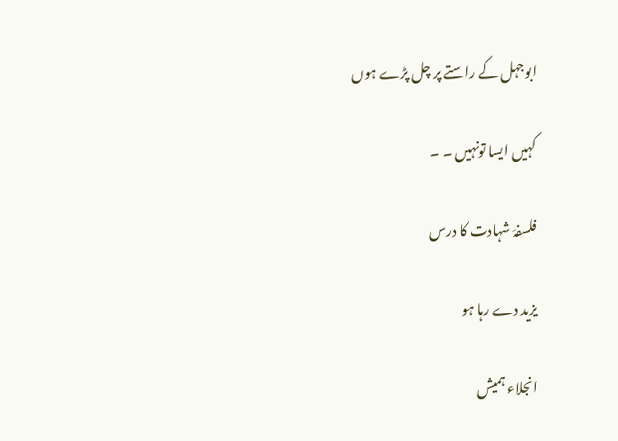ابوجہل کے راستے پر چل پڑے ہوں

کہیں ایسا تونہیں ۔ ۔

فلسفہَ شہادت کا درس

یزید دے رہا ہو

انجلاء ہمیش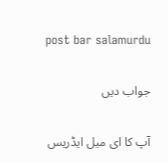post bar salamurdu

جواب دیں

آپ کا ای میل ایڈریس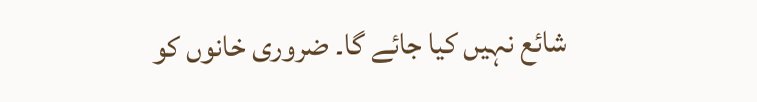شائع نہیں کیا جائے گا۔ ضروری خانوں کو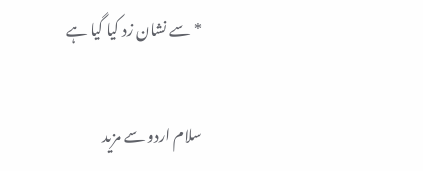* سے نشان زد کیا گیا ہے

سلام اردو سے مزید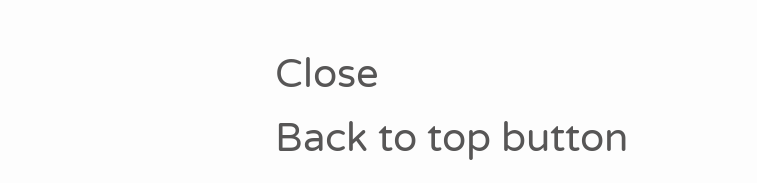Close
Back to top button